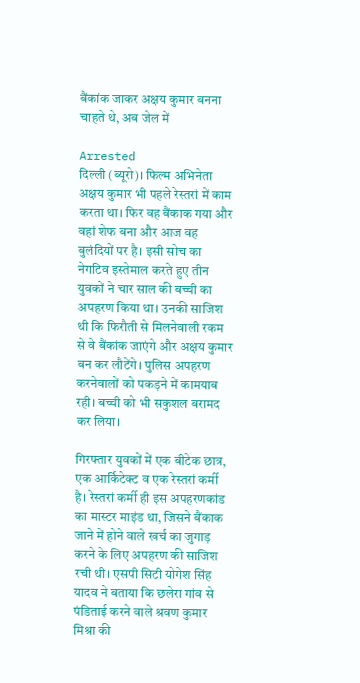बैंकांक जाकर अक्षय कुमार बनना चाहते थे, अब जेल में

Arrested
दिल्ली (ब्यूरो)। फिल्म अभिनेता अक्षय कुमार भी पहले रेस्तरां में काम करता था। फिर वह बैंकाक गया और वहां शेफ बना और आज वह बुलंदियों पर है। इसी सोच का नेगटिव इस्तेमाल करते हुए तीन युवकों ने चार साल की बच्ची का अपहरण किया था। उनकी साजिश थी कि फिरौती से मिलनेवाली रकम से वे बैंकांक जाएंगे और अक्षय कुमार बन कर लौटेंगे। पुलिस अपहरण करनेवालों को पकड़ने में कामयाब रही। बच्ची को भी सकुशल बरामद कर लिया।

गिरफ्तार युवकों में एक बीटेक छात्र, एक आर्किटेक्ट व एक रेस्तरां कर्मी है। रेस्तरां कर्मी ही इस अपहरणकांड का मास्टर माइंड था, जिसने बैंकाक जाने में होने वाले खर्च का जुगाड़ करने के लिए अपहरण की साजिश रची थी। एसपी सिटी योगेश सिंह यादव ने बताया कि छलेरा गांव से पंडिताई करने वाले श्रवण कुमार मिश्रा की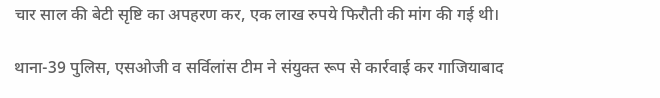चार साल की बेटी सृष्टि का अपहरण कर, एक लाख रुपये फिरौती की मांग की गई थी।

थाना-39 पुलिस, एसओजी व सर्विलांस टीम ने संयुक्त रूप से कार्रवाई कर गाजियाबाद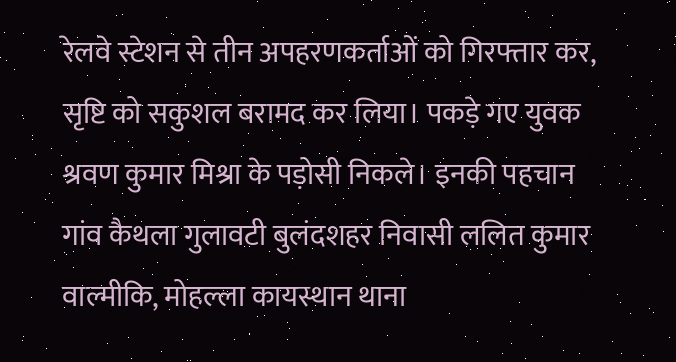रेलवे स्टेशन से तीन अपहरणकर्ताओं को गिरफ्तार कर, सृष्टि को सकुशल बरामद कर लिया। पकड़े गए युवक श्रवण कुमार मिश्रा के पड़ोसी निकले। इनकी पहचान गांव कैथला गुलावटी बुलंदशहर निवासी ललित कुमार वाल्मीकि, मोहल्ला कायस्थान थाना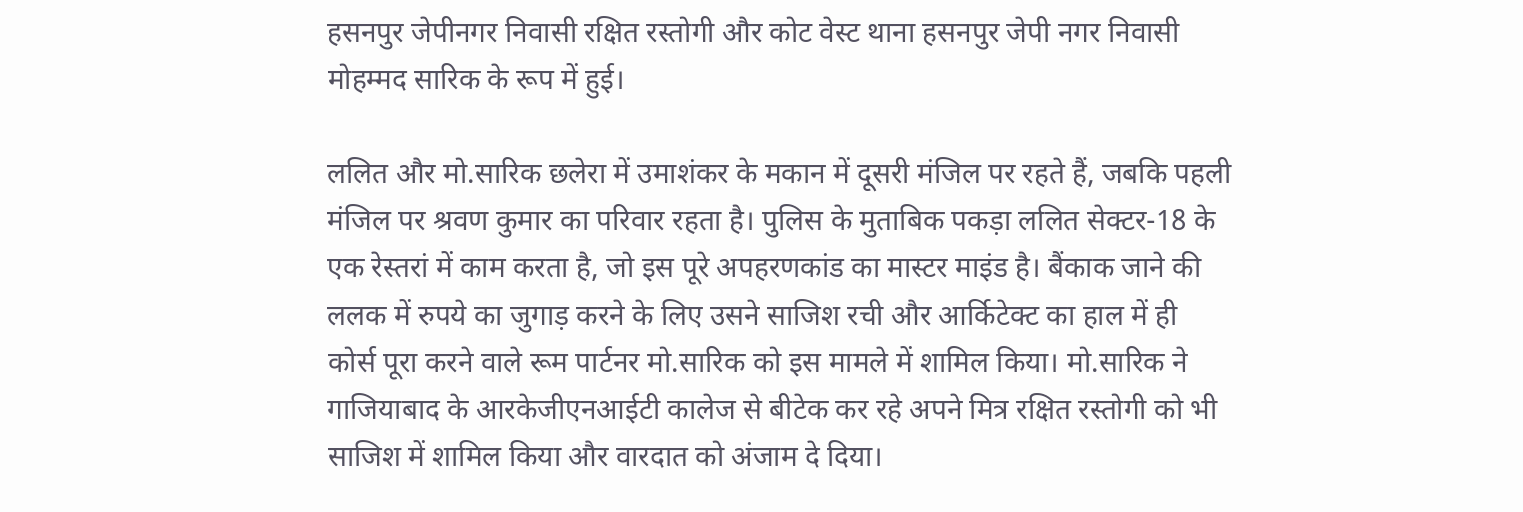हसनपुर जेपीनगर निवासी रक्षित रस्तोगी और कोट वेस्ट थाना हसनपुर जेपी नगर निवासी मोहम्मद सारिक के रूप में हुई।

ललित और मो.सारिक छलेरा में उमाशंकर के मकान में दूसरी मंजिल पर रहते हैं, जबकि पहली मंजिल पर श्रवण कुमार का परिवार रहता है। पुलिस के मुताबिक पकड़ा ललित सेक्टर-18 के एक रेस्तरां में काम करता है, जो इस पूरे अपहरणकांड का मास्टर माइंड है। बैंकाक जाने की ललक में रुपये का जुगाड़ करने के लिए उसने साजिश रची और आर्किटेक्ट का हाल में ही कोर्स पूरा करने वाले रूम पार्टनर मो.सारिक को इस मामले में शामिल किया। मो.सारिक ने गाजियाबाद के आरकेजीएनआईटी कालेज से बीटेक कर रहे अपने मित्र रक्षित रस्तोगी को भी साजिश में शामिल किया और वारदात को अंजाम दे दिया।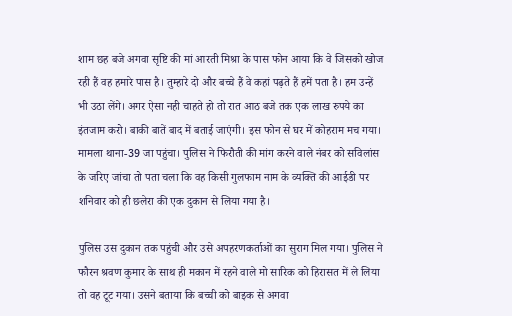शाम छह बजे अगवा सृष्टि की मां आरती मिश्रा के पास फोन आया कि वे जिसको खोज रही हैं वह हमारे पास है। तुम्हारे दो और बच्चे हैं वे कहां पढ़ते हैं हमें पता है। हम उन्हें भी उठा लेंगे। अगर ऐसा नही चाहते हो तो रात आठ बजे तक एक लाख रुपये का इंतजाम करो। बाकी बातें बाद में बताई जाएंगी। इस फोन से घर में कोहराम मच गया। मामला थाना-39 जा पहुंचा। पुलिस ने फिरौती की मांग करने वाले नंबर को सविलांस के जरिए जांचा तो पता चला कि वह किसी गुलफाम नाम के व्यक्ति की आईडी पर शनिवार को ही छलेरा की एक दुकान से लिया गया है।

पुलिस उस दुकान तक पहुंची और उसे अपहरणकर्ताओं का सुराग मिल गया। पुलिस ने फौरन श्रवण कुमार के साथ ही मकान में रहने वाले मो सारिक को हिरासत में ले लिया तो वह टूट गया। उसने बताया कि बच्ची को बाइक से अगवा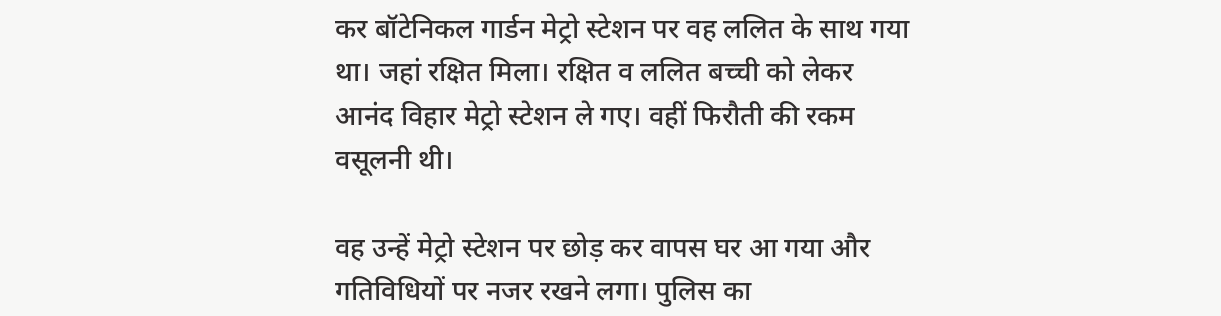कर बॉटेनिकल गार्डन मेट्रो स्टेशन पर वह ललित के साथ गया था। जहां रक्षित मिला। रक्षित व ललित बच्ची को लेकर आनंद विहार मेट्रो स्टेशन ले गए। वहीं फिरौती की रकम वसूलनी थी।

वह उन्हें मेट्रो स्टेशन पर छोड़ कर वापस घर आ गया और गतिविधियों पर नजर रखने लगा। पुलिस का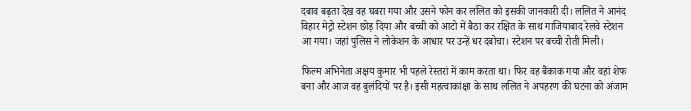दबाव बढ़ता देख वह घबरा गया और उसने फोन कर ललित को इसकी जानकारी दी। ललित ने आनंद विहार मेट्रो स्टेशन छोड़ दिया और बच्ची को आटो में बैठा कर रक्षित के साथ गाजियाबाद रेलवे स्टेशन आ गया। जहां पुलिस ने लोकेशन के आधार पर उन्हें धर दबोचा। स्टेशन पर बच्ची रोती मिली।

फिल्म अभिनेता अक्षय कुमार भी पहले रेस्तरां में काम करता था। फिर वह बैंकाक गया और वहां शेफ बना और आज वह बुलंदियों पर है। इसी महत्वाकांक्षा के साथ ललित ने अपहरण की घटना को अंजाम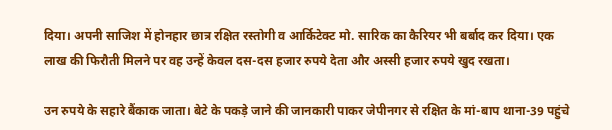दिया। अपनी साजिश में होनहार छात्र रक्षित रस्तोगी व आर्किटेक्ट मो. सारिक का कैरियर भी बर्बाद कर दिया। एक लाख की फिरौती मिलने पर वह उन्हें केवल दस-दस हजार रुपये देता और अस्सी हजार रुपये खुद रखता।

उन रुपये के सहारे बैंकाक जाता। बेटे के पकड़े जाने की जानकारी पाकर जेपीनगर से रक्षित के मां-बाप थाना-39 पहुंचे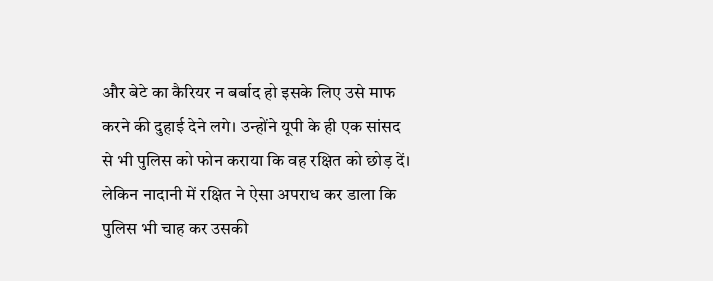और बेटे का कैरियर न बर्बाद हो इसके लिए उसे माफ करने की दुहाई देने लगे। उन्होंने यूपी के ही एक सांसद से भी पुलिस को फोन कराया कि वह रक्षित को छोड़ दें। लेकिन नादानी में रक्षित ने ऐसा अपराध कर डाला कि पुलिस भी चाह कर उसकी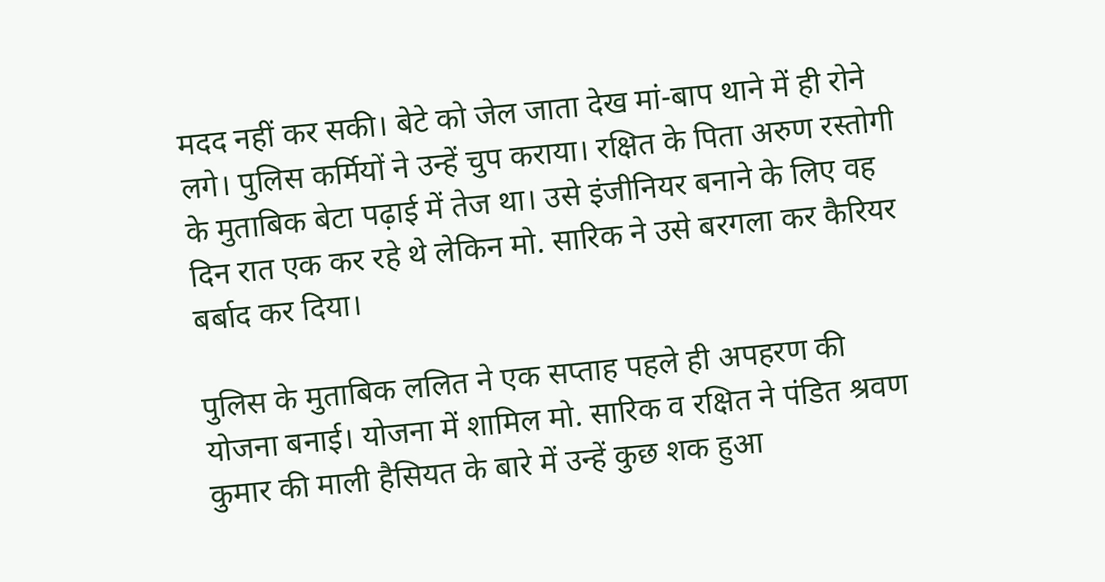मदद नहीं कर सकी। बेटे को जेल जाता देख मां-बाप थाने में ही रोने लगे। पुलिस कर्मियों ने उन्हें चुप कराया। रक्षित के पिता अरुण रस्तोगी के मुताबिक बेटा पढ़ाई में तेज था। उसे इंजीनियर बनाने के लिए वह दिन रात एक कर रहे थे लेकिन मो. सारिक ने उसे बरगला कर कैरियर बर्बाद कर दिया।

पुलिस के मुताबिक ललित ने एक सप्ताह पहले ही अपहरण की योजना बनाई। योजना में शामिल मो. सारिक व रक्षित ने पंडित श्रवण कुमार की माली हैसियत के बारे में उन्हें कुछ शक हुआ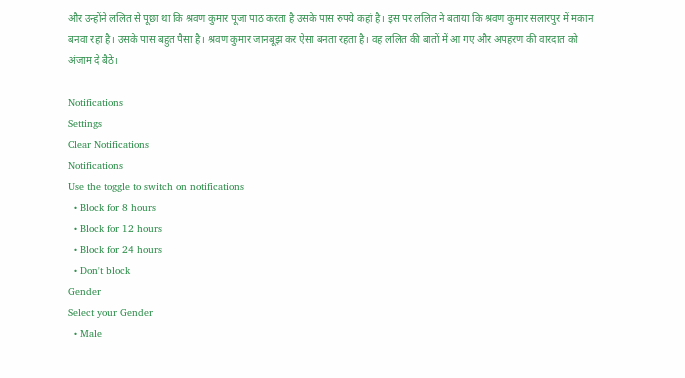और उन्होंने ललित से पूछा था कि श्रवण कुमार पूजा पाठ करता है उसके पास रुपये कहां है। इस पर ललित ने बताया कि श्रवण कुमार सलारपुर में मकान बनवा रहा है। उसके पास बहुत पैसा है। श्रवण कुमार जानबूझ कर ऐसा बनता रहता है। वह ललित की बातों में आ गए और अपहरण की वारदात को अंजाम दे बैठे।

Notifications
Settings
Clear Notifications
Notifications
Use the toggle to switch on notifications
  • Block for 8 hours
  • Block for 12 hours
  • Block for 24 hours
  • Don't block
Gender
Select your Gender
  • Male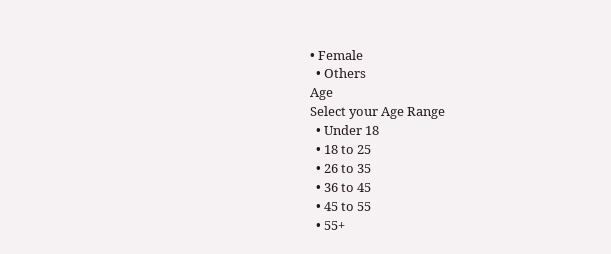• Female
  • Others
Age
Select your Age Range
  • Under 18
  • 18 to 25
  • 26 to 35
  • 36 to 45
  • 45 to 55
  • 55+